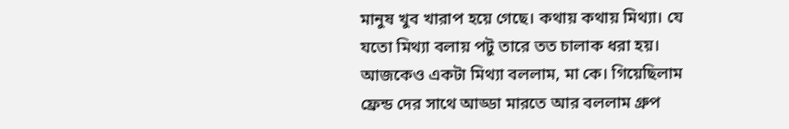মানুষ খুব খারাপ হয়ে গেছে। কথায় কথায় মিথ্যা। যে যতো মিথ্যা বলায় পটু তারে তত চালাক ধরা হয়। আজকেও একটা মিথ্যা বললাম, মা কে। গিয়েছিলাম ফ্রেন্ড দের সাথে আড্ডা মারতে আর বললাম গ্রুপ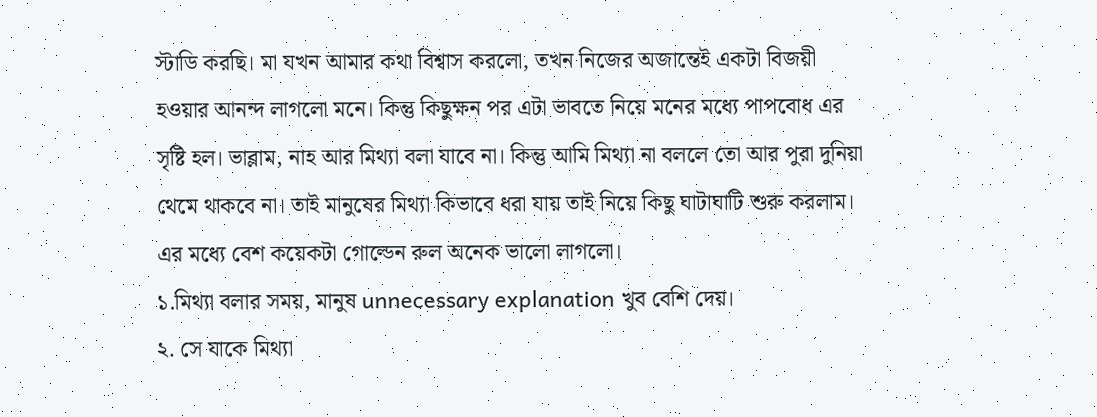স্টাডি করছি। মা যখন আমার কথা বিশ্বাস করলো, তখন নিজের অজান্তেই একটা বিজয়ী হওয়ার আনন্দ লাগলো মনে। কিন্তু কিছুক্ষন পর এটা ভাবতে নিয়ে মনের মধ্যে পাপবোধ এর সৃষ্টি হল। ভাব্লাম, নাহ আর মিথ্যা বলা যাবে না। কিন্তু আমি মিথ্যা না বললে তো আর পুরা দুনিয়া থেমে থাকবে না। তাই মানুষের মিথ্যা কিভাবে ধরা যায় তাই নিয়ে কিছু ঘাটাঘাটি শুরু করলাম। এর মধ্যে বেশ কয়েকটা গোল্ডেন রুল অনেক ভালো লাগলো।
১.মিথ্যা বলার সময়, মানুষ unnecessary explanation খুব বেশি দেয়।
২. সে যাকে মিথ্যা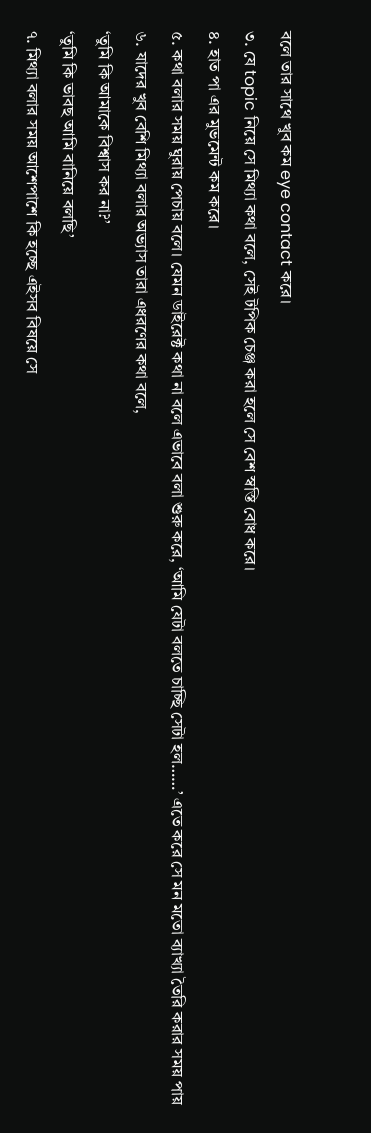বলে তার সাথে খুব কম eye contact করে।
৩. যে topic নিয়ে সে মিথ্যা কথা বলে, সেই টপিক চেঞ্জ করা হলে সে বেশ স্বস্তি বোধ করে।
৪. হাত পা এর মুভমেন্ট কম করে।
৫. কথা বলার সময় ঘুরায় পেচায় বলে। যেমন ডাইরেক্ট কথা না বলে এভাবে বলা শুরু করে, ‘আমি যেটা বলতে চাচ্ছি সেটা হল……’ এতে করে সে মন মতো ব্যাখ্যা তৈরি করার সময় পায়
৬. যাদের খুব বেশি মিথ্যা বলার অভ্যাস তারা এধরণের কথা বলে,
‘তুমি কি আমাকে বিশ্বাস কর না?’
‘তুমি কি ভাবছ আমি বানিয়ে বলছি’
৭. মিথ্যা বলার সময় আশেপাশে কি হচ্ছে এইসব বিষয়ে সে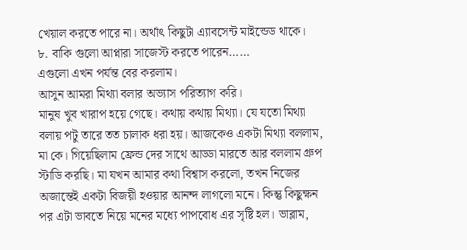খেয়াল করতে পারে না। অর্থাৎ কিছুটা এ্যাবসেন্ট মাইন্ডেড থাকে।
৮. বাকি গুলো আপ্নারা সাজেস্ট করতে পারেন……
এগুলো এখন পর্যন্ত বের করলাম।
আসুন আমরা মিথ্যা বলার অভ্যাস পরিত্যাগ করি।
মানুষ খুব খারাপ হয়ে গেছে। কথায় কথায় মিথ্যা। যে যতো মিথ্যা বলায় পটু তারে তত চালাক ধরা হয়। আজকেও একটা মিথ্যা বললাম, মা কে। গিয়েছিলাম ফ্রেন্ড দের সাথে আড্ডা মারতে আর বললাম গ্রুপ স্টাডি করছি। মা যখন আমার কথা বিশ্বাস করলো, তখন নিজের অজান্তেই একটা বিজয়ী হওয়ার আনন্দ লাগলো মনে। কিন্তু কিছুক্ষন পর এটা ভাবতে নিয়ে মনের মধ্যে পাপবোধ এর সৃষ্টি হল। ভাব্লাম,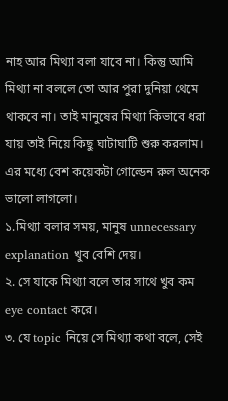নাহ আর মিথ্যা বলা যাবে না। কিন্তু আমি মিথ্যা না বললে তো আর পুরা দুনিয়া থেমে থাকবে না। তাই মানুষের মিথ্যা কিভাবে ধরা যায় তাই নিয়ে কিছু ঘাটাঘাটি শুরু করলাম। এর মধ্যে বেশ কয়েকটা গোল্ডেন রুল অনেক ভালো লাগলো।
১.মিথ্যা বলার সময়, মানুষ unnecessary explanation খুব বেশি দেয়।
২. সে যাকে মিথ্যা বলে তার সাথে খুব কম eye contact করে।
৩. যে topic নিয়ে সে মিথ্যা কথা বলে, সেই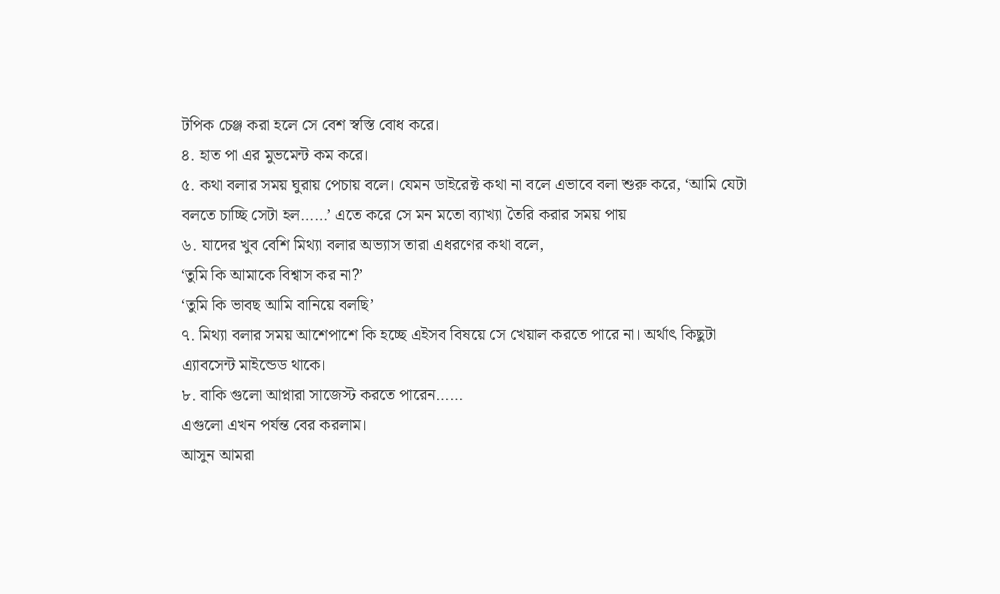টপিক চেঞ্জ করা হলে সে বেশ স্বস্তি বোধ করে।
৪. হাত পা এর মুভমেন্ট কম করে।
৫. কথা বলার সময় ঘুরায় পেচায় বলে। যেমন ডাইরেক্ট কথা না বলে এভাবে বলা শুরু করে, ‘আমি যেটা বলতে চাচ্ছি সেটা হল……’ এতে করে সে মন মতো ব্যাখ্যা তৈরি করার সময় পায়
৬. যাদের খুব বেশি মিথ্যা বলার অভ্যাস তারা এধরণের কথা বলে,
‘তুমি কি আমাকে বিশ্বাস কর না?’
‘তুমি কি ভাবছ আমি বানিয়ে বলছি’
৭. মিথ্যা বলার সময় আশেপাশে কি হচ্ছে এইসব বিষয়ে সে খেয়াল করতে পারে না। অর্থাৎ কিছুটা এ্যাবসেন্ট মাইন্ডেড থাকে।
৮. বাকি গুলো আপ্নারা সাজেস্ট করতে পারেন……
এগুলো এখন পর্যন্ত বের করলাম।
আসুন আমরা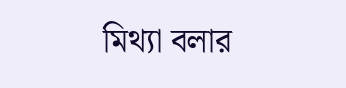মিথ্যা বলার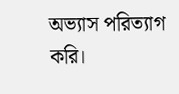অভ্যাস পরিত্যাগ করি।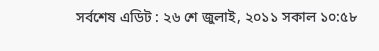সর্বশেষ এডিট : ২৬ শে জুলাই, ২০১১ সকাল ১০:৫৮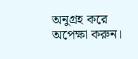অনুগ্রহ করে অপেক্ষা করুন।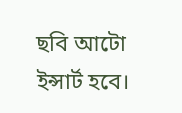ছবি আটো ইন্সার্ট হবে।